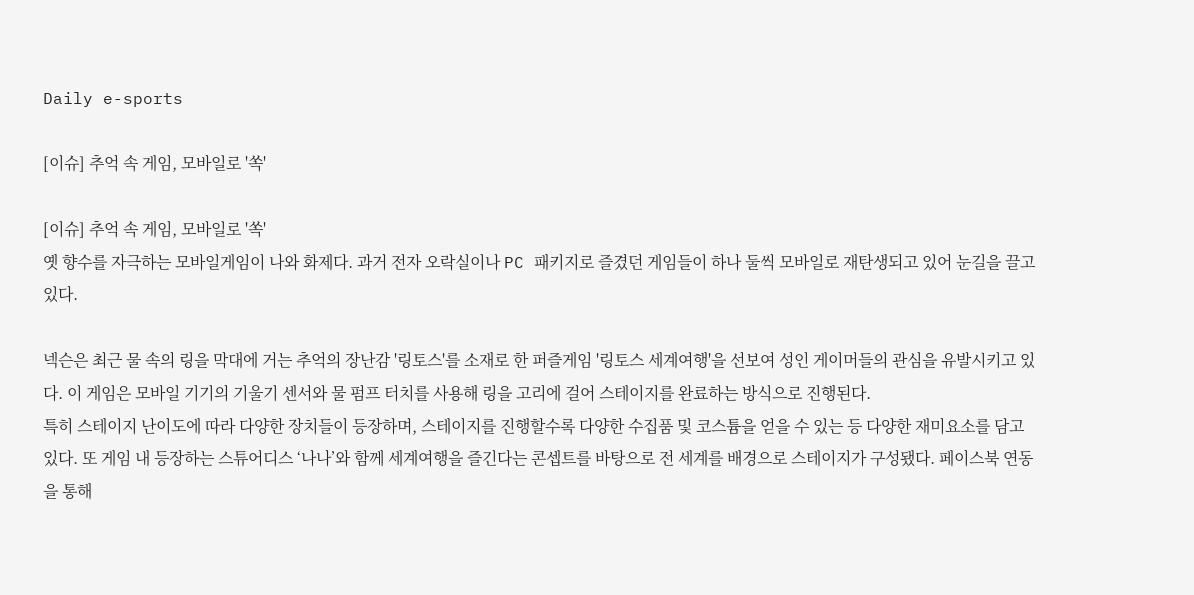Daily e-sports

[이슈] 추억 속 게임, 모바일로 '쏙'

[이슈] 추억 속 게임, 모바일로 '쏙'
옛 향수를 자극하는 모바일게임이 나와 화제다. 과거 전자 오락실이나 PC 패키지로 즐겼던 게임들이 하나 둘씩 모바일로 재탄생되고 있어 눈길을 끌고 있다.

넥슨은 최근 물 속의 링을 막대에 거는 추억의 장난감 '링토스'를 소재로 한 퍼즐게임 '링토스 세계여행'을 선보여 성인 게이머들의 관심을 유발시키고 있다. 이 게임은 모바일 기기의 기울기 센서와 물 펌프 터치를 사용해 링을 고리에 걸어 스테이지를 완료하는 방식으로 진행된다.
특히 스테이지 난이도에 따라 다양한 장치들이 등장하며, 스테이지를 진행할수록 다양한 수집품 및 코스튬을 얻을 수 있는 등 다양한 재미요소를 담고 있다. 또 게임 내 등장하는 스튜어디스 ‘나나’와 함께 세계여행을 즐긴다는 콘셉트를 바탕으로 전 세계를 배경으로 스테이지가 구성됐다. 페이스북 연동을 통해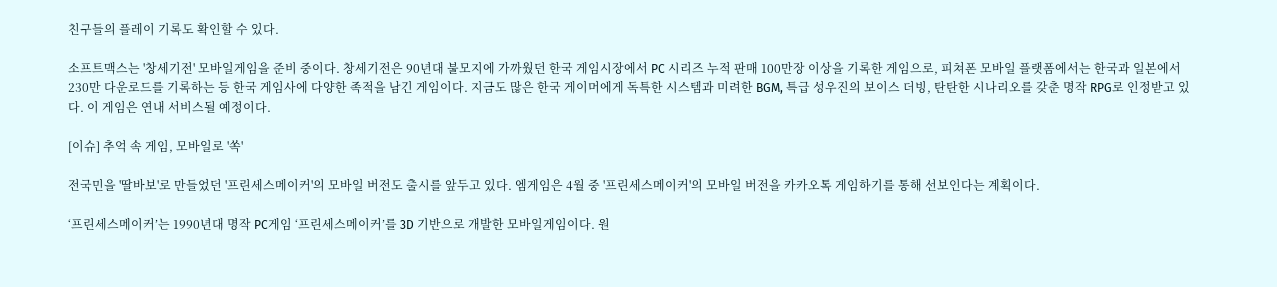친구들의 플레이 기록도 확인할 수 있다.

소프트맥스는 '창세기전' 모바일게임을 준비 중이다. 창세기전은 90년대 불모지에 가까웠던 한국 게임시장에서 PC 시리즈 누적 판매 100만장 이상을 기록한 게임으로, 피쳐폰 모바일 플랫폼에서는 한국과 일본에서 230만 다운로드를 기록하는 등 한국 게임사에 다양한 족적을 남긴 게임이다. 지금도 많은 한국 게이머에게 독특한 시스템과 미려한 BGM, 특급 성우진의 보이스 더빙, 탄탄한 시나리오를 갖춘 명작 RPG로 인정받고 있다. 이 게임은 연내 서비스될 예정이다.

[이슈] 추억 속 게임, 모바일로 '쏙'

전국민을 '딸바보'로 만들었던 '프린세스메이커'의 모바일 버전도 출시를 앞두고 있다. 엠게임은 4월 중 '프린세스메이커'의 모바일 버전을 카카오톡 게임하기를 통해 선보인다는 계획이다.

‘프린세스메이커’는 1990년대 명작 PC게임 ‘프린세스메이커’를 3D 기반으로 개발한 모바일게임이다. 원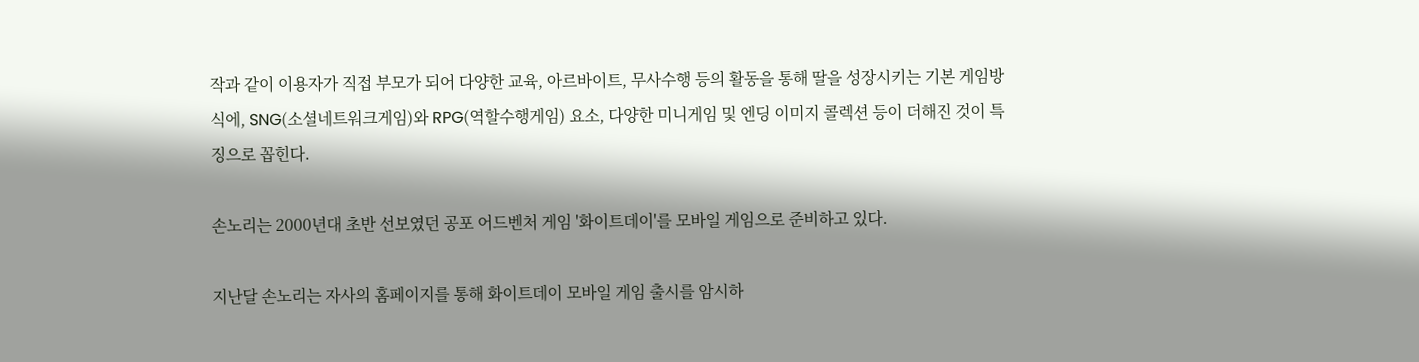작과 같이 이용자가 직접 부모가 되어 다양한 교육, 아르바이트, 무사수행 등의 활동을 통해 딸을 성장시키는 기본 게임방식에, SNG(소셜네트워크게임)와 RPG(역할수행게임) 요소, 다양한 미니게임 및 엔딩 이미지 콜렉션 등이 더해진 것이 특징으로 꼽힌다.

손노리는 2000년대 초반 선보였던 공포 어드벤처 게임 '화이트데이'를 모바일 게임으로 준비하고 있다.

지난달 손노리는 자사의 홈페이지를 통해 화이트데이 모바일 게임 출시를 암시하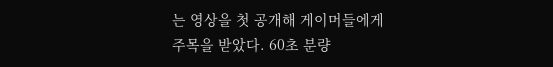는 영상을 첫 공개해 게이머들에게 주목을 받았다. 60초 분량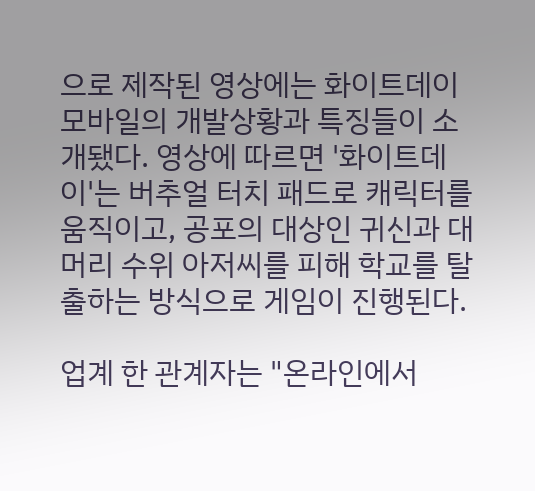으로 제작된 영상에는 화이트데이 모바일의 개발상황과 특징들이 소개됐다. 영상에 따르면 '화이트데이'는 버추얼 터치 패드로 캐릭터를 움직이고, 공포의 대상인 귀신과 대머리 수위 아저씨를 피해 학교를 탈출하는 방식으로 게임이 진행된다.

업계 한 관계자는 "온라인에서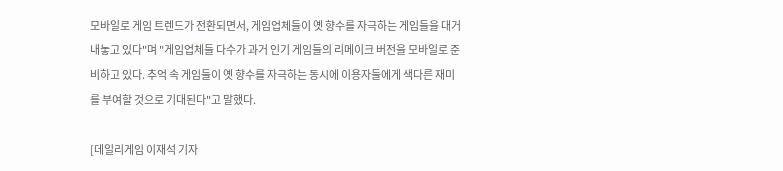모바일로 게임 트렌드가 전환되면서, 게임업체들이 옛 향수를 자극하는 게임들을 대거 내놓고 있다"며 "게임업체들 다수가 과거 인기 게임들의 리메이크 버전을 모바일로 준비하고 있다. 추억 속 게임들이 옛 향수를 자극하는 동시에 이용자들에게 색다른 재미를 부여할 것으로 기대된다"고 말했다.

[데일리게임 이재석 기자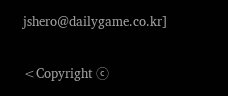jshero@dailygame.co.kr]

<Copyright ⓒ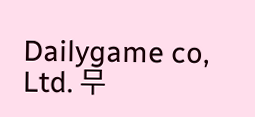Dailygame co, Ltd. 무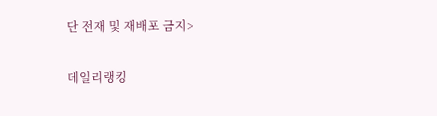단 전재 및 재배포 금지>

데일리랭킹